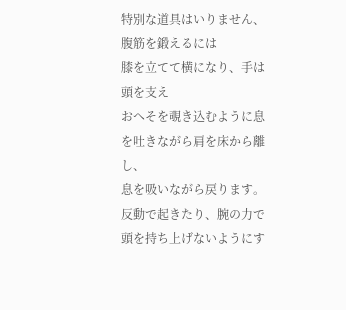特別な道具はいりません、腹筋を鍛えるには
膝を立てて横になり、手は頭を支え
おへそを覗き込むように息を吐きながら肩を床から離し、
息を吸いながら戻ります。
反動で起きたり、腕の力で頭を持ち上げないようにす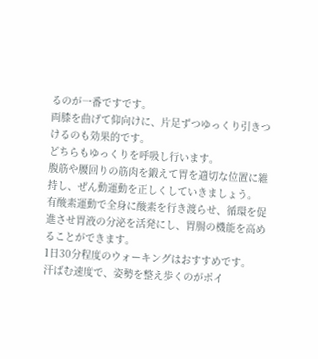るのが一番ですです。
両膝を曲げて仰向けに、片足ずつゆっくり引きつけるのも効果的です。
どちらもゆっくりを呼吸し行います。
腹筋や腰回りの筋肉を鍛えて胃を適切な位置に維持し、ぜん動運動を正しくしていきましょう。
有酸素運動で全身に酸素を行き渡らせ、循環を促進させ胃液の分泌を活発にし、胃腸の機能を高めることができます。
1日30分程度のウォーキングはおすすめです。
汗ばむ速度で、姿勢を整え歩くのがポイ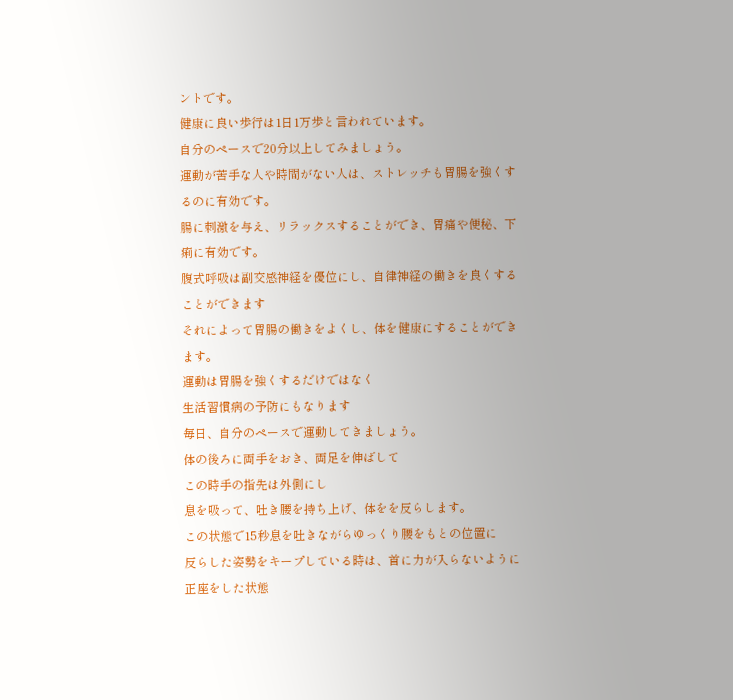ントです。
健康に良い歩行は1日1万歩と言われています。
自分のペースで20分以上してみましょう。
運動が苦手な人や時間がない人は、ストレッチも胃腸を強くするのに有効です。
腸に刺激を与え、リラックスすることができ、胃痛や便秘、下痢に有効です。
腹式呼吸は副交感神経を優位にし、自律神経の働きを良くすることができます
それによって胃腸の働きをよくし、体を健康にすることができます。
運動は胃腸を強くするだけではなく
生活習慣病の予防にもなります
毎日、自分のペースで運動してきましょう。
体の後ろに両手をおき、両足を伸ばして
この時手の指先は外側にし
息を吸って、吐き腰を持ち上げ、体をを反らします。
この状態で15秒息を吐きながらゆっくり腰をもとの位置に
反らした姿勢をキープしている時は、首に力が入らないように
正座をした状態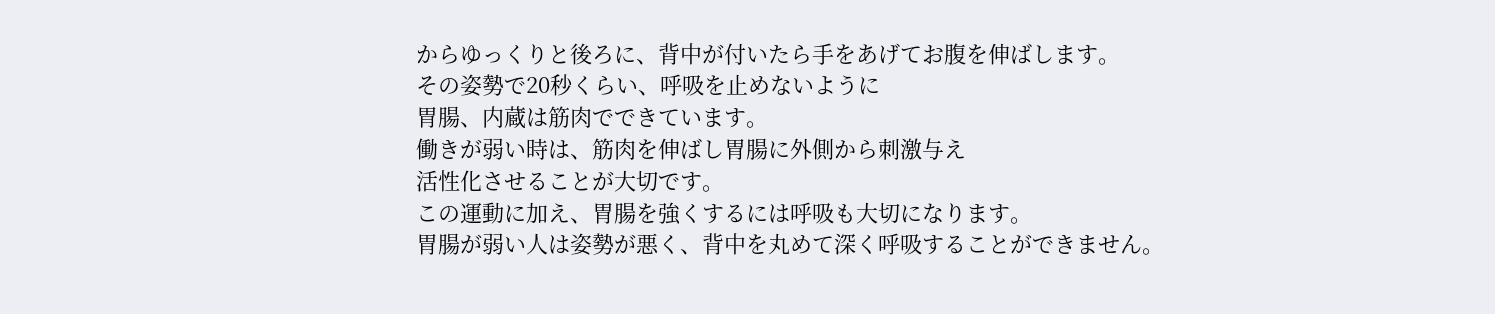からゆっくりと後ろに、背中が付いたら手をあげてお腹を伸ばします。
その姿勢で20秒くらい、呼吸を止めないように
胃腸、内蔵は筋肉でできています。
働きが弱い時は、筋肉を伸ばし胃腸に外側から刺激与え
活性化させることが大切です。
この運動に加え、胃腸を強くするには呼吸も大切になります。
胃腸が弱い人は姿勢が悪く、背中を丸めて深く呼吸することができません。